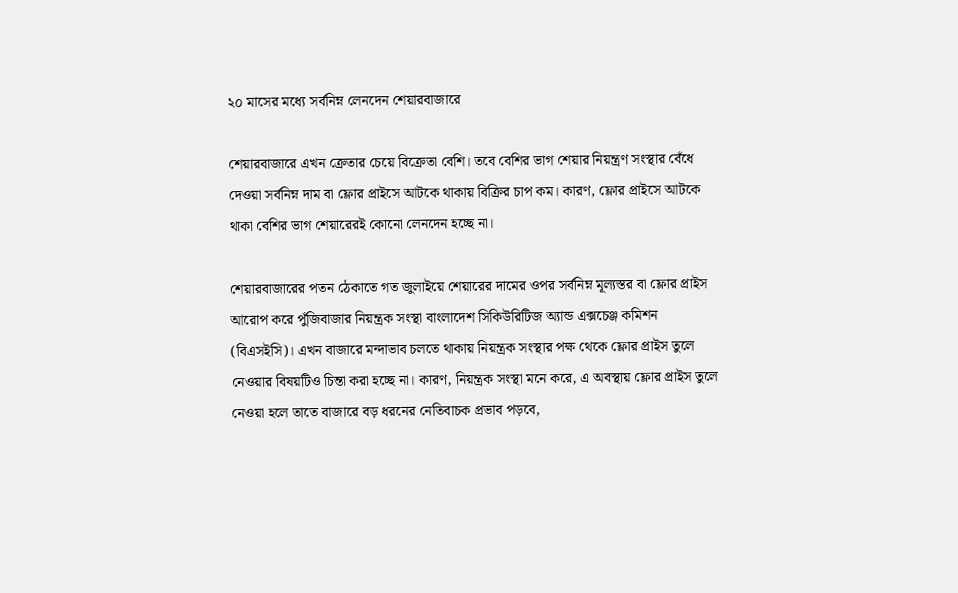২০ মাসের মধ্যে সর্বনিম্ন লেনদেন শেয়ারবাজারে

শেয়ারবাজারে এখন ক্রেতার চেয়ে বিক্রেতা বেশি। তবে বেশির ভাগ শেয়ার নিয়ন্ত্রণ সংস্থার বেঁধে দেওয়া সর্বনিম্ন দাম বা ফ্লোর প্রাইসে আটকে থাকায় বিক্রির চাপ কম। কারণ, ফ্লোর প্রাইসে আটকে থাকা বেশির ভাগ শেয়ারেরই কোনো লেনদেন হচ্ছে না।

শেয়ারবাজারের পতন ঠেকাতে গত জুলাইয়ে শেয়ারের দামের ওপর সর্বনিম্ন মূল্যস্তর বা ফ্লোর প্রাইস আরোপ করে পুঁজিবাজার নিয়ন্ত্রক সংস্থা বাংলাদেশ সিকিউরিটিজ অ্যান্ড এক্সচেঞ্জ কমিশন (বিএসইসি)। এখন বাজারে মন্দাভাব চলতে থাকায় নিয়ন্ত্রক সংস্থার পক্ষ থেকে ফ্লোর প্রাইস তুলে নেওয়ার বিষয়টিও চিন্তা করা হচ্ছে না। কারণ, নিয়ন্ত্রক সংস্থা মনে করে, এ অবস্থায় ফ্লোর প্রাইস তুলে নেওয়া হলে তাতে বাজারে বড় ধরনের নেতিবাচক প্রভাব পড়বে,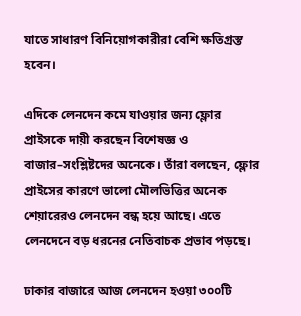যাতে সাধারণ বিনিয়োগকারীরা বেশি ক্ষতিগ্রস্ত হবেন।

এদিকে লেনদেন কমে যাওয়ার জন্য ফ্লোর প্রাইসকে দায়ী করছেন বিশেষজ্ঞ ও বাজার–সংশ্লিষ্টদের অনেকে। তাঁরা বলছেন, ফ্লোর প্রাইসের কারণে ভালো মৌলভিত্তির অনেক শেয়ারেরও লেনদেন বন্ধ হয়ে আছে। এতে লেনদেনে বড় ধরনের নেতিবাচক প্রভাব পড়ছে।

ঢাকার বাজারে আজ লেনদেন হওয়া ৩০০টি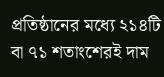প্রতিষ্ঠানের মধ্যে ২১৪টি বা ৭১ শতাংশেরই দাম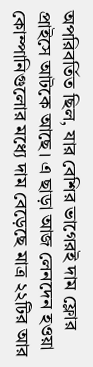অপরিবর্তিত ছিল, যার বেশির ভাগেরই দাম ফ্লোর প্রাইসে আটকে আছে। এ ছাড়া আজ লেনদেন হওয়া কোম্পানিগুলোর মধ্যে দাম বেড়েছে মাত্র ২২টির আর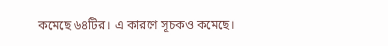কমেছে ৬৪টির। এ কারণে সূচকও কমেছে।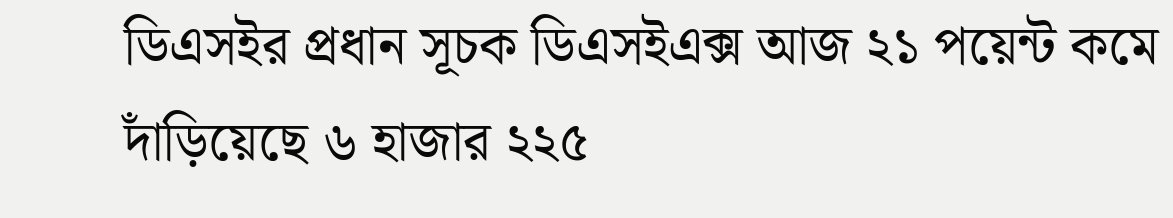ডিএসইর প্রধান সূচক ডিএসইএক্স আজ ২১ পয়েন্ট কমে দাঁড়িয়েছে ৬ হাজার ২২৫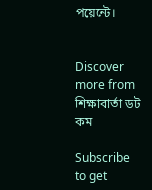পয়েন্টে।


Discover more from শিক্ষাবার্তা ডট কম

Subscribe to get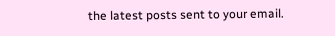the latest posts sent to your email.